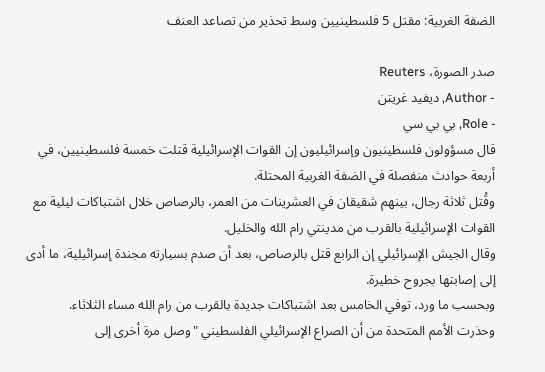الضفة الغربية: مقتل 5 فلسطينيين وسط تحذير من تصاعد العنف

صدر الصورة، Reuters
- Author, ديفيد غريتن
- Role, بي بي سي
قال مسؤولون فلسطينيون وإسرائيليون إن القوات الإسرائيلية قتلت خمسة فلسطينيين، في أربعة حوادث منفصلة في الضفة الغربية المحتلة.
وقُتل ثلاثة رجال، بينهم شقيقان في العشرينات من العمر، بالرصاص خلال اشتباكات ليلية مع القوات الإسرائيلية بالقرب من مدينتي رام الله والخليل.
وقال الجيش الإسرائيلي إن الرابع قتل بالرصاص، بعد أن صدم بسيارته مجندة إسرائيلية، ما أدى إلى إصابتها بجروح خطيرة.
وبحسب ما ورد، توفي الخامس بعد اشتباكات جديدة بالقرب من رام الله مساء الثلاثاء.
وحذرت الأمم المتحدة من أن الصراع الإسرائيلي الفلسطيني "وصل مرة أخرى إلى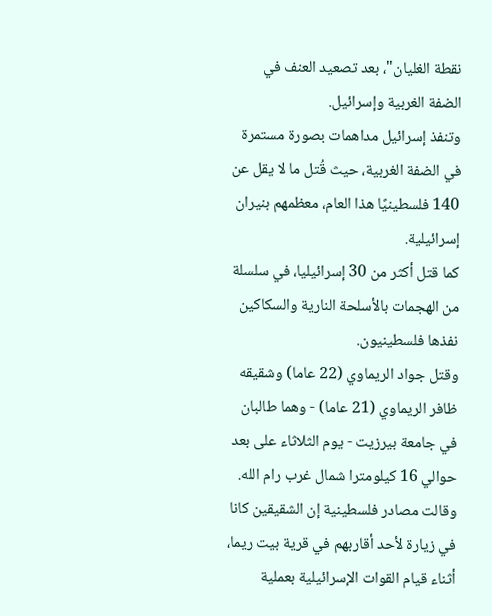نقطة الغليان"، بعد تصعيد العنف في الضفة الغربية وإسرائيل.
وتنفذ إسرائيل مداهمات بصورة مستمرة في الضفة الغربية، حيث قُتل ما لا يقل عن 140 فلسطينيًا هذا العام، معظمهم بنيران إسرائيلية.
كما قتل أكثر من 30 إسرائيليا، في سلسلة من الهجمات بالأسلحة النارية والسكاكين نفذها فلسطينيون.
وقتل جواد الريماوي (22 عاما) وشقيقه ظافر الريماوي (21 عاما) - وهما طالبان في جامعة بيرزيت - يوم الثلاثاء على بعد حوالي 16 كيلومترا شمال غرب رام الله.
وقالت مصادر فلسطينية إن الشقيقين كانا في زيارة لأحد أقاربهم في قرية بيت ريما، أثناء قيام القوات الإسرائيلية بعملية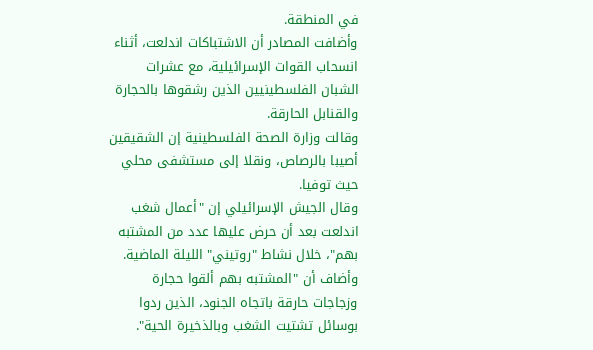في المنطقة.
وأضافت المصادر أن الاشتباكات اندلعت، أثناء انسحاب القوات الإسرائيلية، مع عشرات الشبان الفلسطينيين الذين رشقوها بالحجارة والقنابل الحارقة.
وقالت وزارة الصحة الفلسطينية إن الشقيقين أصيبا بالرصاص، ونقلا إلى مستشفى محلي حيث توفيا.
وقال الجيش الإسرائيلي إن "أعمال شغب اندلعت بعد أن حرض عليها عدد من المشتبه بهم"، خلال نشاط "روتيني" الليلة الماضية.
وأضاف أن "المشتبه بهم ألقوا حجارة وزجاجات حارقة باتجاه الجنود، الذين ردوا بوسائل تشتيت الشغب وبالذخيرة الحية".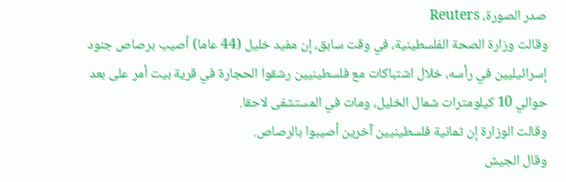صدر الصورة، Reuters
وقالت وزارة الصحة الفلسطينية، في وقت سابق، إن مفيد خليل (44 عاما) أصيب برصاص جنود إسرائيليين في رأسه، خلال اشتباكات مع فلسطينيين رشقوا الحجارة في قرية بيت أمر على بعد حوالي 10 كيلومترات شمال الخليل، ومات في المستشفى لاحقا.
وقالت الوزارة إن ثمانية فلسطينيين آخرين أصيبوا بالرصاص.
وقال الجيش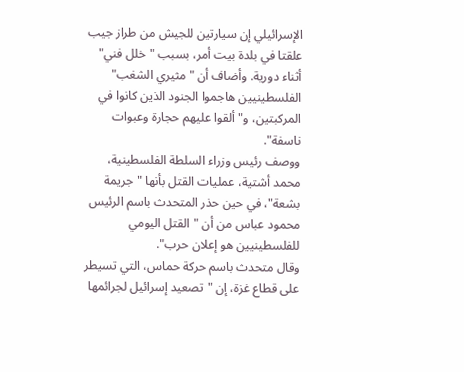الإسرائيلي إن سيارتين للجيش من طراز جيب علقتا في بلدة بيت أمر، بسبب "خلل فني" أثناء دورية. وأضاف أن "مثيري الشغب" الفلسطينيين هاجموا الجنود الذين كانوا في المركبتين، و"ألقوا عليهم حجارة وعبوات ناسفة".
ووصف رئيس وزراء السلطة الفلسطينية، محمد أشتية، عمليات القتل بأنها "جريمة بشعة"، في حين حذر المتحدث باسم الرئيس محمود عباس من أن "القتل اليومي للفلسطينيين هو إعلان حرب".
وقال متحدث باسم حركة حماس، التي تسيطر على قطاع غزة، إن "تصعيد إسرائيل لجرائمها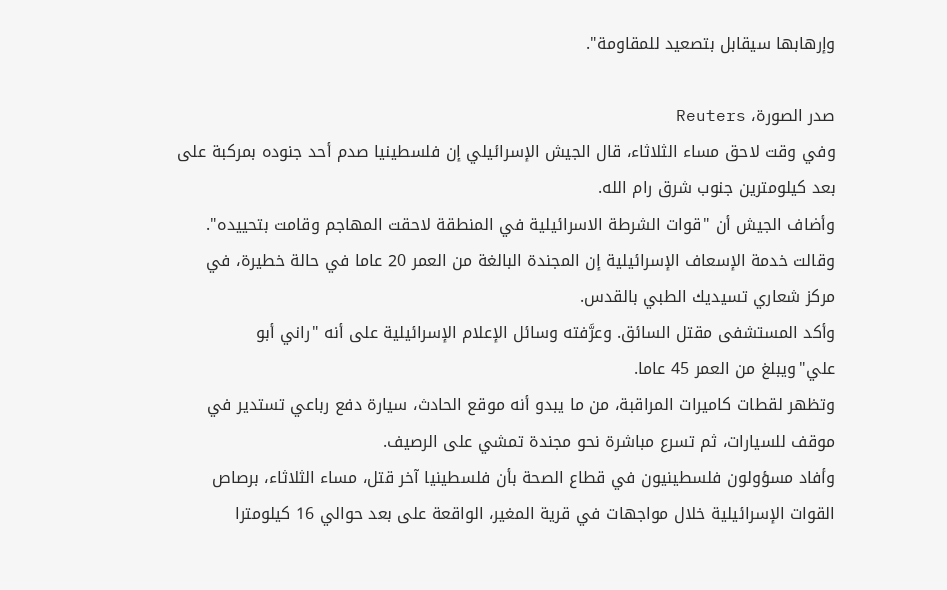وإرهابها سيقابل بتصعيد للمقاومة".

صدر الصورة، Reuters
وفي وقت لاحق مساء الثلاثاء، قال الجيش الإسرائيلي إن فلسطينيا صدم أحد جنوده بمركبة على بعد كيلومترين جنوب شرق رام الله.
وأضاف الجيش أن "قوات الشرطة الاسرائيلية في المنطقة لاحقت المهاجم وقامت بتحييده".
وقالت خدمة الإسعاف الإسرائيلية إن المجندة البالغة من العمر 20 عاما في حالة خطيرة، في مركز شعاري تسيديك الطبي بالقدس.
وأكد المستشفى مقتل السائق. وعرَّفته وسائل الإعلام الإسرائيلية على أنه "راني أبو علي"ويبلغ من العمر 45 عاما.
وتظهر لقطات كاميرات المراقبة، من ما يبدو أنه موقع الحادث، سيارة دفع رباعي تستدير في موقف للسيارات، ثم تسرع مباشرة نحو مجندة تمشي على الرصيف.
وأفاد مسؤولون فلسطينيون في قطاع الصحة بأن فلسطينيا آخر قتل، مساء الثلاثاء، برصاص القوات الإسرائيلية خلال مواجهات في قرية المغير، الواقعة على بعد حوالي 16 كيلومترا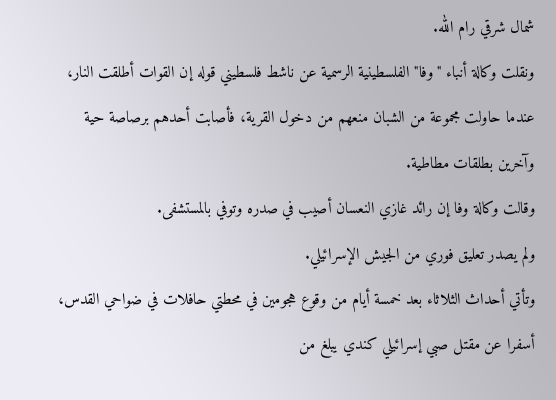شمال شرقي رام الله.
ونقلت وكالة أنباء "وفا" الفلسطينية الرسمية عن ناشط فلسطيني قوله إن القوات أطلقت النار، عندما حاولت مجموعة من الشبان منعهم من دخول القرية، فأصابت أحدهم برصاصة حية وآخرين بطلقات مطاطية.
وقالت وكالة وفا إن رائد غازي النعسان أصيب في صدره وتوفي بالمستشفى.
ولم يصدر تعليق فوري من الجيش الإسرائيلي.
وتأتي أحداث الثلاثاء بعد خمسة أيام من وقوع هجومين في محطتي حافلات في ضواحي القدس، أسفرا عن مقتل صبي إسرائيلي كندي يبلغ من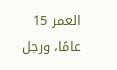العمر 15 عامًا، ورجل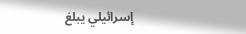إسرائيلي يبلغ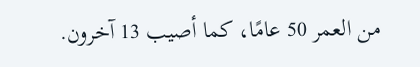من العمر 50 عامًا، كما أصيب 13 آخرون.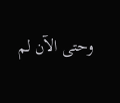وحتى الآن لم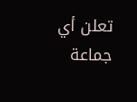تعلن أي جماعة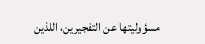مسؤوليتها عن التفجيرين، اللذين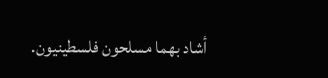أشاد بهما مسلحون فلسطينيون.